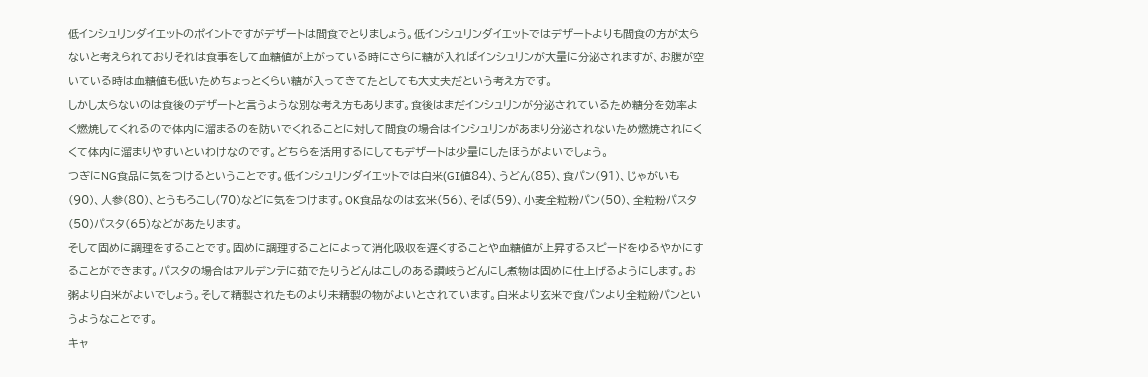低インシュリンダイエットのポイントですがデザートは間食でとりましょう。低インシュリンダイエットではデザートよりも間食の方が太らないと考えられておりそれは食事をして血糖値が上がっている時にさらに糖が入ればインシュリンが大量に分泌されますが、お腹が空いている時は血糖値も低いためちょっとくらい糖が入ってきてたとしても大丈夫だという考え方です。
しかし太らないのは食後のデザートと言うような別な考え方もあります。食後はまだインシュリンが分泌されているため糖分を効率よく燃焼してくれるので体内に溜まるのを防いでくれることに対して間食の場合はインシュリンがあまり分泌されないため燃焼されにくくて体内に溜まりやすいといわけなのです。どちらを活用するにしてもデザートは少量にしたほうがよいでしょう。
つぎにNG食品に気をつけるということです。低インシュリンダイエットでは白米(GI値84)、うどん(85)、食パン(91)、じゃがいも(90)、人参(80)、とうもろこし(70)などに気をつけます。OK食品なのは玄米(56)、そば(59)、小麦全粒粉パン(50)、全粒粉パスタ(50)パスタ(65)などがあたります。
そして固めに調理をすることです。固めに調理することによって消化吸収を遅くすることや血糖値が上昇するスピードをゆるやかにすることができます。パスタの場合はアルデンテに茹でたりうどんはこしのある讃岐うどんにし煮物は固めに仕上げるようにします。お粥より白米がよいでしょう。そして精製されたものより未精製の物がよいとされています。白米より玄米で食パンより全粒紛パンというようなことです。
キャ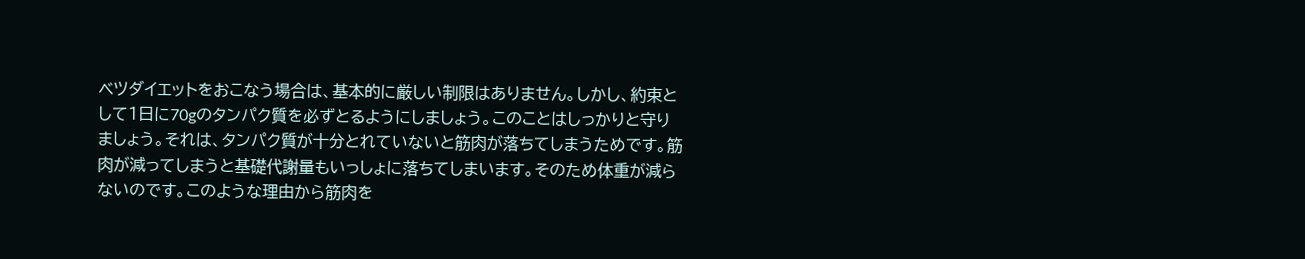ベツダイエットをおこなう場合は、基本的に厳しい制限はありません。しかし、約束として1日に70gのタンパク質を必ずとるようにしましょう。このことはしっかりと守りましょう。それは、タンパク質が十分とれていないと筋肉が落ちてしまうためです。筋肉が減ってしまうと基礎代謝量もいっしょに落ちてしまいます。そのため体重が減らないのです。このような理由から筋肉を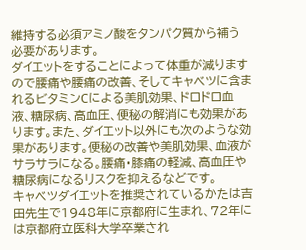維持する必須アミノ酸をタンパク質から補う必要があります。
ダイエットをすることによって体重が減りますので腰痛や腰痛の改善、そしてキャベツに含まれるビタミンCによる美肌効果、ドロドロ血液、糖尿病、高血圧、便秘の解消にも効果があります。また、ダイエット以外にも次のような効果があります。便秘の改善や美肌効果、血液がサラサラになる。腰痛・膝痛の軽減、高血圧や糖尿病になるリスクを抑えるなどです。
キャベツダイエットを推奨されているかたは吉田先生で1948年に京都府に生まれ、72年には京都府立医科大学卒業され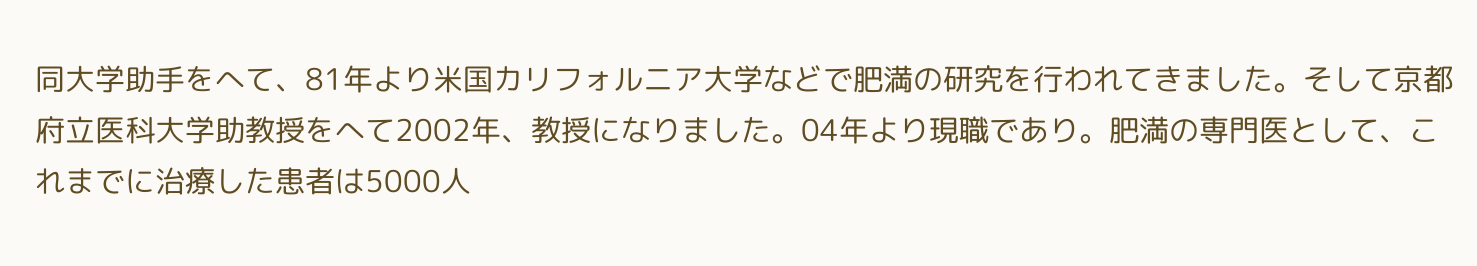同大学助手をへて、81年より米国カリフォルニア大学などで肥満の研究を行われてきました。そして京都府立医科大学助教授をへて2002年、教授になりました。04年より現職であり。肥満の専門医として、これまでに治療した患者は5000人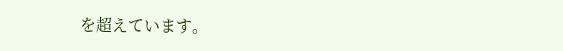を超えています。